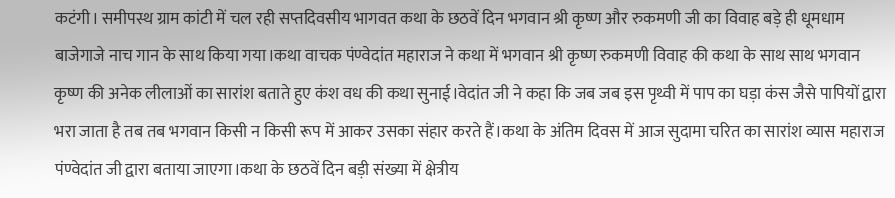कटंगी। समीपस्थ ग्राम कांटी में चल रही सप्तदिवसीय भागवत कथा के छठवें दिन भगवान श्री कृष्ण और रुकमणी जी का विवाह बड़े ही धूमधाम बाजेगाजे नाच गान के साथ किया गया।कथा वाचक पंण्वेदांत महाराज ने कथा में भगवान श्री कृष्ण रुकमणी विवाह की कथा के साथ साथ भगवान कृष्ण की अनेक लीलाओं का सारांश बताते हुए कंश वध की कथा सुनाई।वेदांत जी ने कहा कि जब जब इस पृथ्वी में पाप का घड़ा कंस जैसे पापियों द्वारा भरा जाता है तब तब भगवान किसी न किसी रूप में आकर उसका संहार करते हैं।कथा के अंतिम दिवस में आज सुदामा चरित का सारांश व्यास महाराज पंण्वेदांत जी द्वारा बताया जाएगा।कथा के छठवें दिन बड़ी संख्या में क्षेत्रीय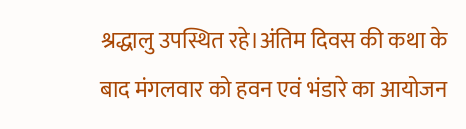श्रद्धालु उपस्थित रहे।अंतिम दिवस की कथा के बाद मंगलवार को हवन एवं भंडारे का आयोजन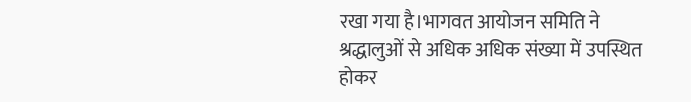रखा गया है।भागवत आयोजन समिति ने श्रद्धालुओं से अधिक अधिक संख्या में उपस्थित होकर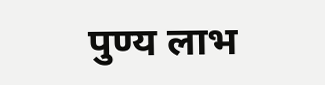पुण्य लाभ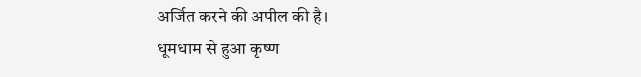अर्जित करने की अपील की है।
धूमधाम से हुआ कृष्ण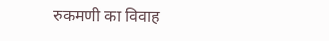रुकमणी का विवाह